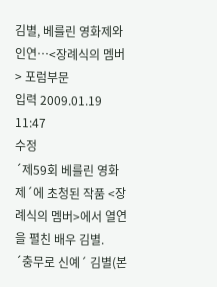김별, 베를린 영화제와 인연…<장례식의 멤버> 포럼부문
입력 2009.01.19 11:47
수정
´제59회 베를린 영화제´에 초청된 작품 <장례식의 멤버>에서 열연을 펼친 배우 김별.
´충무로 신예´ 김별(본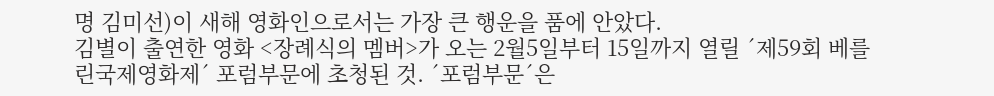명 김미선)이 새해 영화인으로서는 가장 큰 행운을 품에 안았다.
김별이 출연한 영화 <장례식의 멤버>가 오는 2월5일부터 15일까지 열릴 ´제59회 베를린국제영화제´ 포럼부문에 초청된 것. ´포럼부문´은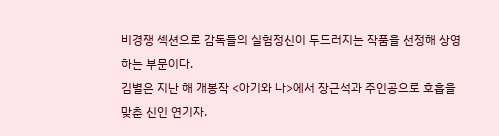비경쟁 섹션으로 감독들의 실험정신이 두드러지는 작품을 선정해 상영하는 부문이다.
김별은 지난 해 개봉작 <아기와 나>에서 장근석과 주인공으로 호흡을 맞춘 신인 연기자.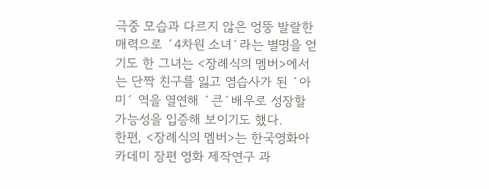극중 모습과 다르지 않은 엉뚱 발랄한 매력으로 ´4차원 소녀´라는 별명을 얻기도 한 그녀는 <장례식의 멤버>에서는 단짝 친구를 잃고 염습사가 된 ´아미´ 역을 열연해 ´큰´배우로 성장할 가능성을 입증해 보이기도 했다.
한편, <장례식의 멤버>는 한국영화아카데미 장편 영화 제작연구 과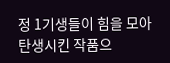정 1기생들이 힘을 모아 탄생시킨 작품으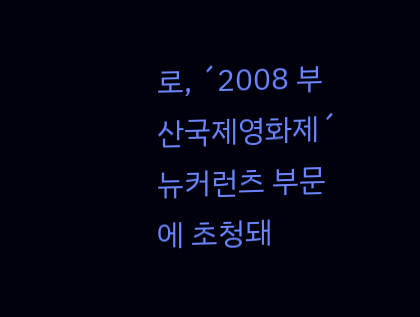로, ´2008 부산국제영화제´ 뉴커런츠 부문에 초청돼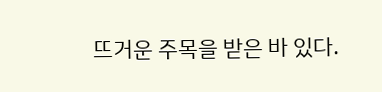뜨거운 주목을 받은 바 있다.